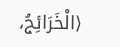⟨الْخَرَائِجُ،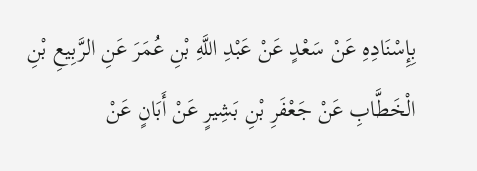بِإِسْنَادِهِ عَنْ سَعْدٍ عَنْ عَبْدِ اللَّهِ بْنِ عُمَرَ عَنِ الرَّبِيعِ بْنِ الْخَطَّابِ عَنْ جَعْفَرِ بْنِ بَشِيرٍ عَنْ أَبَانٍ عَنْ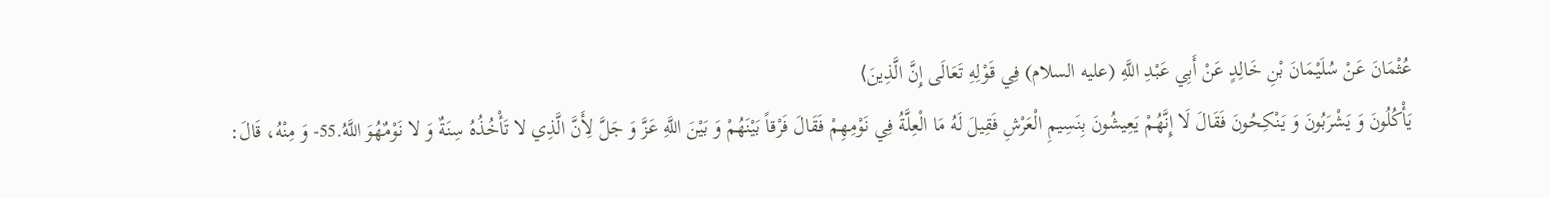عُثْمَانَ عَنْ سُلَيْمَانَ بْنِ خَالِدٍ عَنْ أَبِي عَبْدِ اللَّهِ (عليه السلام) فِي قَوْلِهِ تَعَالَى إِنَّ الَّذِينَ⟩
يَأْكُلُونَ وَ يَشْرَبُونَ وَ يَنْكِحُونَ فَقَالَ لَا إِنَّهُمْ يَعِيشُونَ بِنَسِيمِ الْعَرْشِ فَقِيلَ لَهُ مَا الْعِلَّةُ فِي نَوْمِهِمْ فَقَالَ فَرْقاً بَيْنَهُمْ وَ بَيْنَ اللَّهِ عَزَّ وَ جَلَّ لِأَنَّ الَّذِي لا تَأْخُذُهُ سِنَةٌ وَ لا نَوْمٌهُوَ اللَّهُ.55- وَ مِنْهُ، قَالَ: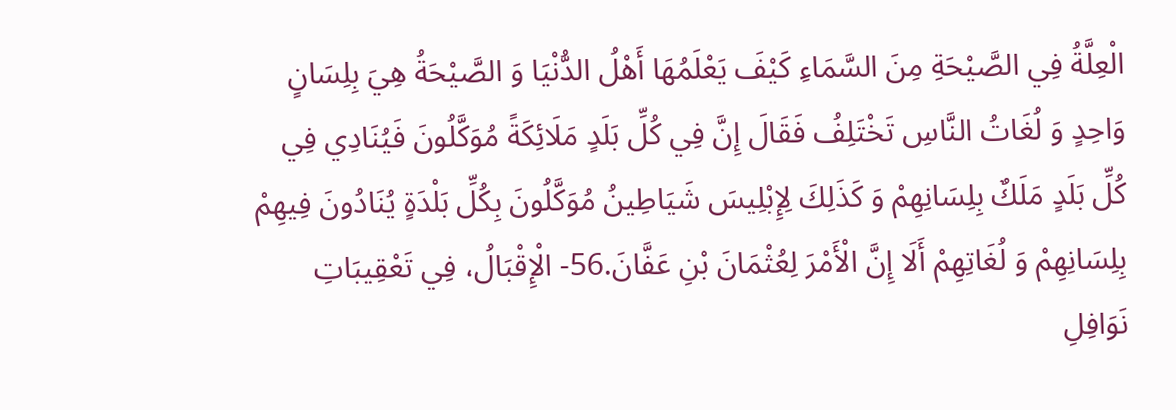الْعِلَّةُ فِي الصَّيْحَةِ مِنَ السَّمَاءِ كَيْفَ يَعْلَمُهَا أَهْلُ الدُّنْيَا وَ الصَّيْحَةُ هِيَ بِلِسَانٍ وَاحِدٍ وَ لُغَاتُ النَّاسِ تَخْتَلِفُ فَقَالَ إِنَّ فِي كُلِّ بَلَدٍ مَلَائِكَةً مُوَكَّلُونَ فَيُنَادِي فِي كُلِّ بَلَدٍ مَلَكٌ بِلِسَانِهِمْ وَ كَذَلِكَ لِإِبْلِيسَ شَيَاطِينُ مُوَكَّلُونَ بِكُلِّ بَلْدَةٍ يُنَادُونَ فِيهِمْ بِلِسَانِهِمْ وَ لُغَاتِهِمْ أَلَا إِنَّ الْأَمْرَ لِعُثْمَانَ بْنِ عَفَّانَ.56- الْإِقْبَالُ، فِي تَعْقِيبَاتِ نَوَافِلِ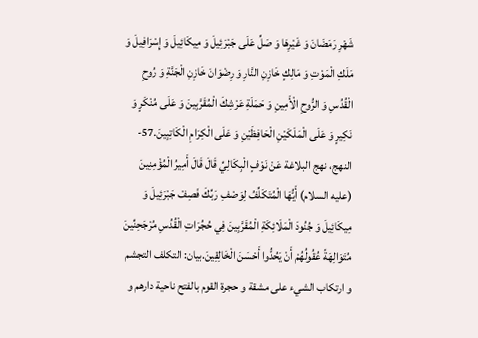شَهْرِ رَمَضَانَ وَ غَيْرِهَا وَ صَلِّ عَلَى جَبْرَئِيلَ وَ مِيكَائِيلَ وَ إِسْرَافِيلَ وَ مَلَكِ الْمَوْتِ وَ مَالِكٍ خَازِنِ النَّارِ وَ رِضْوَانَ خَازِنِ الْجَنَّةِ وَ رُوحِ الْقُدُسِ وَ الرُّوحِ الْأَمِينِ وَ حَمَلَةِ عَرْشِكَ الْمُقَرَّبِينَ وَ عَلَى مُنْكَرٍ وَ نَكِيرٍ وَ عَلَى الْمَلَكَيْنِ الْحَافِظَيْنِ وَ عَلَى الْكِرَامِ الْكَاتِبِينَ.57- النهج، نهج البلاغة عَنْ نَوْفٍ الْبِكَالِيِّ قَالَ قَالَ أَمِيرُ الْمُؤْمِنِينَ (عليه السلام) أَيُّهَا الْمُتَكَلِّفُ لِوَصْفِ رَبِّكَ فَصِفْ جَبْرَئِيلَ وَ مِيكَائِيلَ وَ جُنُودَ الْمَلَائِكَةِ الْمُقَرَّبِينَ فِي حُجُرَاتِ الْقُدُسِ مُرْجَحِنِّينَ مُتَوَالِهَةً عُقُولُهُمْ أَنْ يَحُدُّوا أَحْسَنَ الْخَالِقِينَ.بيان: التكلف التجشم و ارتكاب الشيء على مشقة و حجرة القوم بالفتح ناحية دارهم و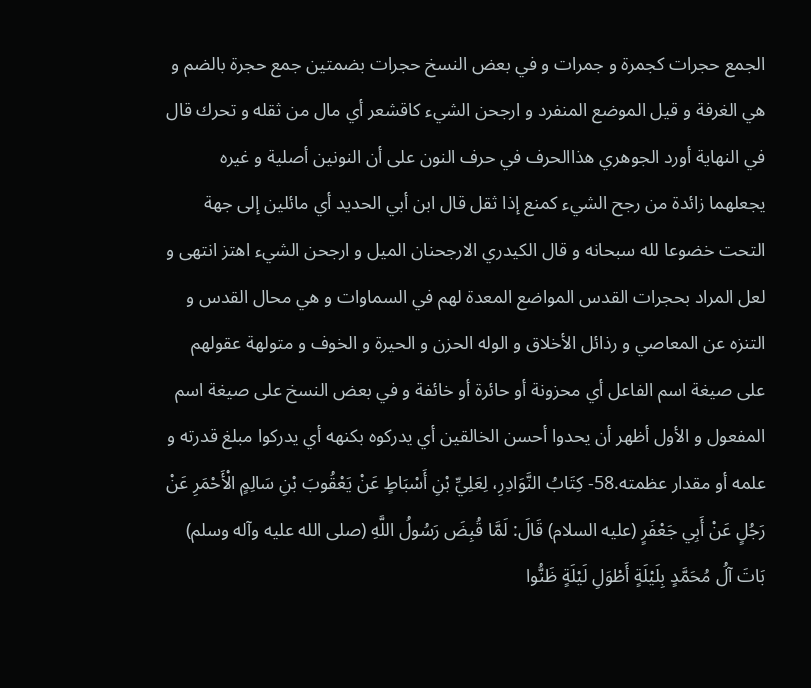الجمع حجرات كجمرة و جمرات و في بعض النسخ حجرات بضمتين جمع حجرة بالضم و هي الغرفة و قيل الموضع المنفرد و ارجحن الشيء كاقشعر أي مال من ثقله و تحرك قال في النهاية أورد الجوهري هذاالحرف في حرف النون على أن النونين أصلية و غيره يجعلهما زائدة من رجح الشيء كمنع إذا ثقل قال ابن أبي الحديد أي مائلين إلى جهة التحت خضوعا لله سبحانه و قال الكيدري الارجحنان الميل و ارجحن الشيء اهتز انتهى و لعل المراد بحجرات القدس المواضع المعدة لهم في السماوات و هي محال القدس و التنزه عن المعاصي و رذائل الأخلاق و الوله الحزن و الحيرة و الخوف و متولهة عقولهم على صيغة اسم الفاعل أي محزونة أو حائرة أو خائفة و في بعض النسخ على صيغة اسم المفعول و الأول أظهر أن يحدوا أحسن الخالقين أي يدركوه بكنهه أي يدركوا مبلغ قدرته و علمه أو مقدار عظمته.58- كِتَابُ النَّوَادِرِ، لِعَلِيِّ بْنِ أَسْبَاطٍ عَنْ يَعْقُوبَ بْنِ سَالِمٍ الْأَحْمَرِ عَنْ رَجُلٍ عَنْ أَبِي جَعْفَرٍ (عليه السلام) قَالَ: لَمَّا قُبِضَ رَسُولُ اللَّهِ (صلى الله عليه وآله وسلم) بَاتَ آلُ مُحَمَّدٍ بِلَيْلَةٍ أَطْوَلِ لَيْلَةٍ ظَنُّوا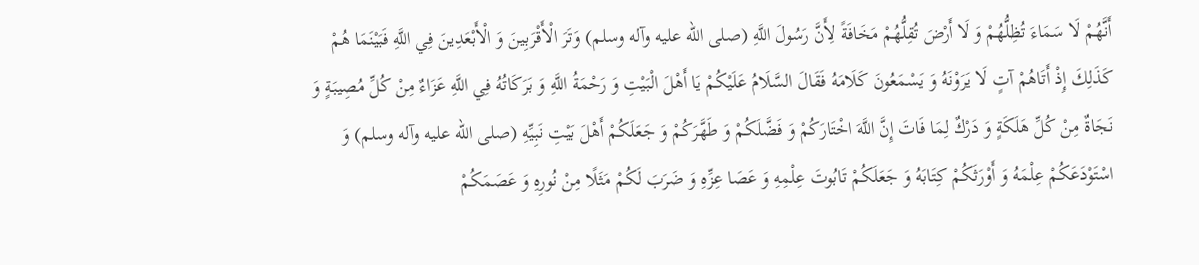أَنَّهُمْ لَا سَمَاءَ تُظِلُّهُمْ وَ لَا أَرْضَ تُقِلُّهُمْ مَخَافَةً لِأَنَّ رَسُولَ اللَّهِ (صلى الله عليه وآله وسلم) وَتَرَ الْأَقْرَبِينَ وَ الْأَبْعَدِينَ فِي اللَّهِ فَبَيْنَمَا هُمْ كَذَلِكَ إِذْ أَتَاهُمْ آتٍ لَا يَرَوْنَهُ وَ يَسْمَعُونَ كَلَامَهُ فَقَالَ السَّلَامُ عَلَيْكُمْ يَا أَهْلَ الْبَيْتِ وَ رَحْمَةُ اللَّهِ وَ بَرَكَاتُهُ فِي اللَّهِ عَزَاءٌ مِنْ كُلِّ مُصِيبَةٍ وَ نَجَاةٌ مِنْ كُلِّ هَلَكَةٍ وَ دَرْكٌ لِمَا فَاتَ إِنَّ اللَّهَ اخْتَارَكُمْ وَ فَضَّلَكُمْ وَ طَهَّرَكُمْ وَ جَعَلَكُمْ أَهْلَ بَيْتِ نَبِيِّهِ (صلى الله عليه وآله وسلم) وَ اسْتَوْدَعَكُمْ عِلْمَهُ وَ أَوْرَثَكُمْ كِتَابَهُ وَ جَعَلَكُمْ تَابُوتَ عِلْمِهِ وَ عَصَا عِزِّهِ وَ ضَرَبَ لَكُمْ مَثَلًا مِنْ نُورِهِ وَ عَصَمَكُمْ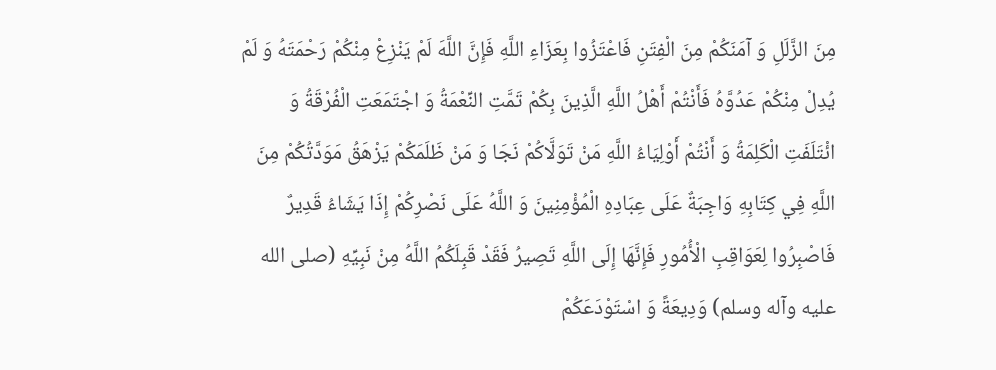مِنَ الزَّلَلِ وَ آمَنَكُمْ مِنَ الْفِتَنِ فَاعْتَزُوا بِعَزَاءِ اللَّهِ فَإِنَّ اللَّهَ لَمْ يَنْزِعْ مِنْكُمْ رَحْمَتَهُ وَ لَمْ يُدِلْ مِنْكُمْ عَدُوَّهُ فَأَنْتُمْ أَهْلُ اللَّهِ الَّذِينَ بِكُمْ تَمَّتِ النِّعْمَةُ وَ اجْتَمَعَتِ الْفُرْقَةُ وَ ائْتَلَفَتِ الْكَلِمَةُ وَ أَنْتُمْ أَوْلِيَاءُ اللَّهِ مَنْ تَوَلَّاكُمْ نَجَا وَ مَنْ ظَلَمَكُمْ يَزْهَقُ مَوَدَّتُكُمْ مِنَ اللَّهِ فِي كِتَابِهِ وَاجِبَةٌ عَلَى عِبَادِهِ الْمُؤْمِنِينَ وَ اللَّهُ عَلَى نَصْرِكُمْ إِذَا يَشَاءُ قَدِيرٌ فَاصْبِرُوا لِعَوَاقِبِ الْأُمُورِ فَإِنَّهَا إِلَى اللَّهِ تَصِيرُ فَقَدْ قَبِلَكُمُ اللَّهُ مِنْ نَبِيِّهِ (صلى الله عليه وآله وسلم) وَدِيعَةً وَ اسْتَوْدَعَكُمْ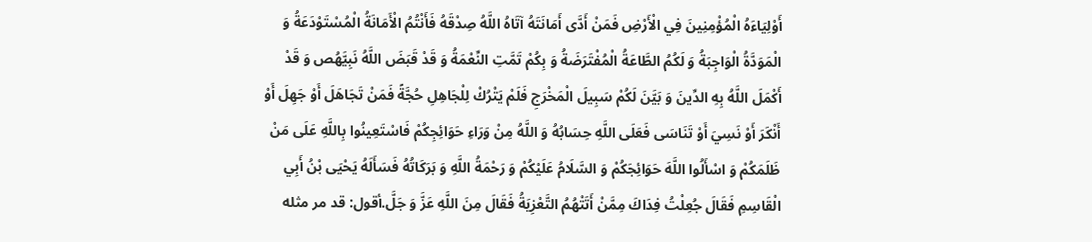أَوْلِيَاءَهُ الْمُؤْمِنِينَ فِي الْأَرْضِ فَمَنْ أَدَّى أَمَانَتَهُ آتَاهُ اللَّهُ صِدْقَهُ فَأَنْتُمُ الْأَمَانَةُ الْمُسْتَوْدَعَةُ وَ الْمَوَدَّةُ الْوَاجِبَةُ وَ لَكُمُ الطَّاعَةُ الْمُفْتَرَضَةُ وَ بِكُمْ تَمَّتِ النِّعْمَةُ وَ قَدْ قَبَضَ اللَّهُ نَبِيَّهُص وَ قَدْ أَكْمَلَ اللَّهُ بِهِ الدِّينَ وَ بَيَّنَ لَكُمْ سَبِيلَ الْمَخْرَجِ فَلَمْ يَتْرُكْ لِلْجَاهِلِ حُجَّةً فَمَنْ تَجَاهَلَ أَوْ جَهِلَ أَوْ أَنْكَرَ أَوْ نَسِيَ أَوْ تَنَاسَى فَعَلَى اللَّهِ حِسَابُهُ وَ اللَّهُ مِنْ وَرَاءِ حَوَائِجِكُمْ فَاسْتَعِينُوا بِاللَّهِ عَلَى مَنْ ظَلَمَكُمْ وَ اسْأَلُوا اللَّهَ حَوَائِجَكُمْ وَ السَّلَامُ عَلَيْكُمْ وَ رَحْمَةُ اللَّهِ وَ بَرَكَاتُهُ فَسَأَلَهُ يَحْيَى بْنُ أَبِي الْقَاسِمِ فَقَالَ جُعِلْتُ فِدَاكَ مِمَّنْ أَتَتْهُمُ التَّعْزِيَةُ فَقَالَ مِنَ اللَّهِ عَزَّ وَ جَلَّ.أقول: قد مر مثله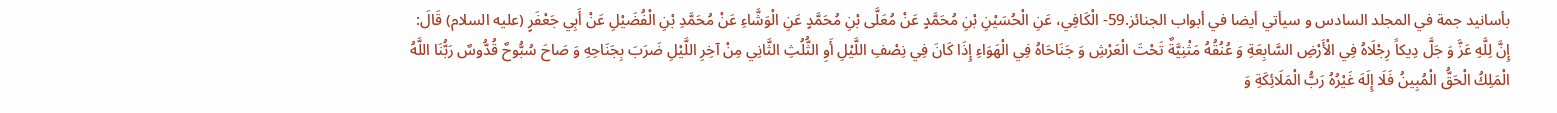بأسانيد جمة في المجلد السادس و سيأتي أيضا في أبواب الجنائز.59- الْكَافِي، عَنِ الْحُسَيْنِ بْنِ مُحَمَّدٍ عَنْ مُعَلَّى بْنِ مُحَمَّدٍ عَنِ الْوَشَّاءِ عَنْ مُحَمَّدِ بْنِ الْفُضَيْلِ عَنْ أَبِي جَعْفَرٍ (عليه السلام) قَالَ: إِنَّ لِلَّهِ عَزَّ وَ جَلَّ دِيكاً رِجْلَاهُ فِي الْأَرْضِ السَّابِعَةِ وَ عُنُقُهُ مَثْنِيَّةٌ تَحْتَ الْعَرْشِ وَ جَنَاحَاهُ فِي الْهَوَاءِ إِذَا كَانَ فِي نِصْفِ اللَّيْلِ أَوِ الثُّلُثِ الثَّانِي مِنْ آخِرِ اللَّيْلِ ضَرَبَ بِجَنَاحِهِ وَ صَاحَ سُبُّوحٌ قُدُّوسٌ رَبُّنَا اللَّهُ الْمَلِكُ الْحَقُّ الْمُبِينُ فَلَا إِلَهَ غَيْرُهُ رَبُّ الْمَلَائِكَةِ وَ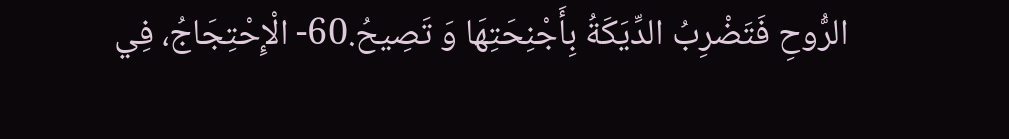الرُّوحِ فَتَضْرِبُ الدِّيَكَةُ بِأَجْنِحَتِهَا وَ تَصِيحُ.60- الْإِحْتِجَاجُ، فِي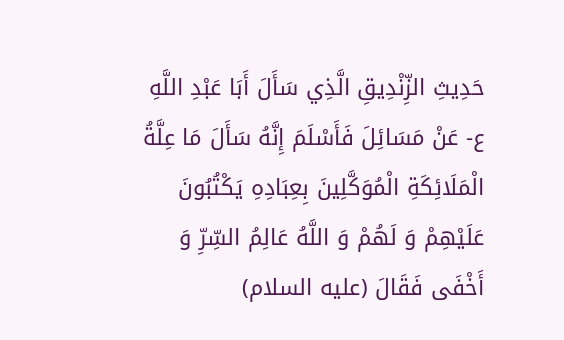حَدِيثِ الزِّنْدِيقِ الَّذِي سَأَلَ أَبَا عَبْدِ اللَّهِ ع- عَنْ مَسَائِلَ فَأَسْلَمَ إِنَّهُ سَأَلَ مَا عِلَّةُ الْمَلَائِكَةِ الْمُوَكَّلِينَ بِعِبَادِهِ يَكْتُبُونَ عَلَيْهِمْ وَ لَهُمْ وَ اللَّهُ عَالِمُ السِّرِّ وَ أَخْفَى فَقَالَ (عليه السلام)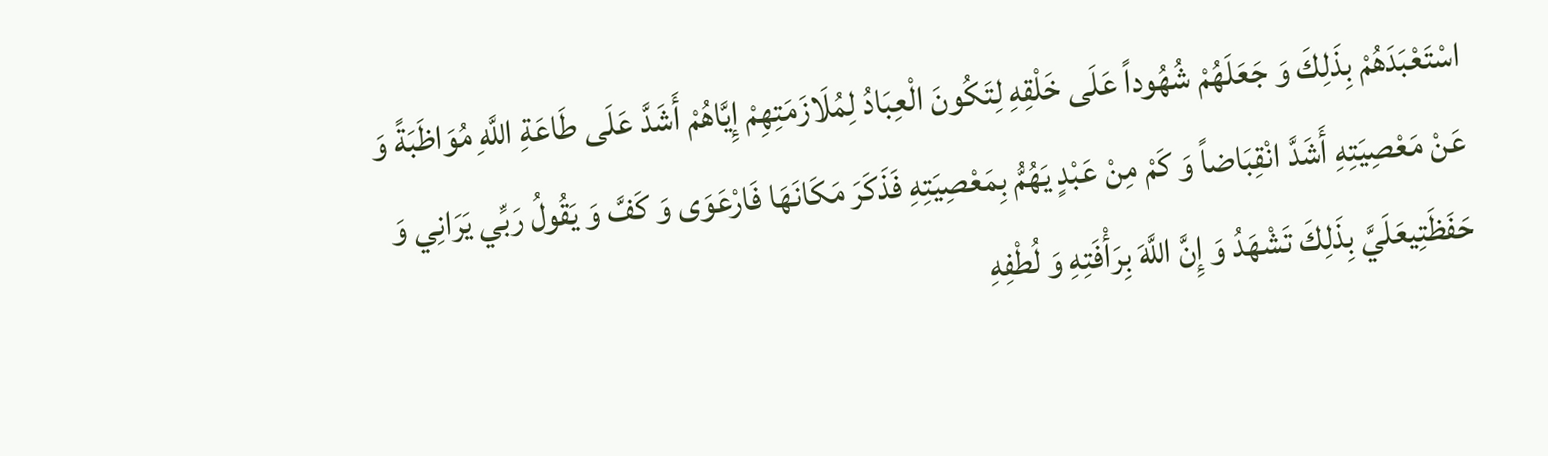اسْتَعْبَدَهُمْ بِذَلِكَ وَ جَعَلَهُمْ شُهُوداً عَلَى خَلْقِهِ لِتَكُونَ الْعِبَادُ لِمُلَازَمَتِهِمْ إِيَّاهُمْ أَشَدَّ عَلَى طَاعَةِ اللَّهِ مُوَاظَبَةً وَ عَنْ مَعْصِيَتِهِ أَشَدَّ انْقِبَاضاً وَ كَمْ مِنْ عَبْدٍ يَهُمُّ بِمَعْصِيَتِهِ فَذَكَرَ مَكَانَهَا فَارْعَوَى وَ كَفَّ وَ يَقُولُ رَبِّي يَرَانِي وَ حَفَظَتِيعَلَيَّ بِذَلِكَ تَشْهَدُ وَ إِنَّ اللَّهَ بِرَأْفَتِهِ وَ لُطْفِهِ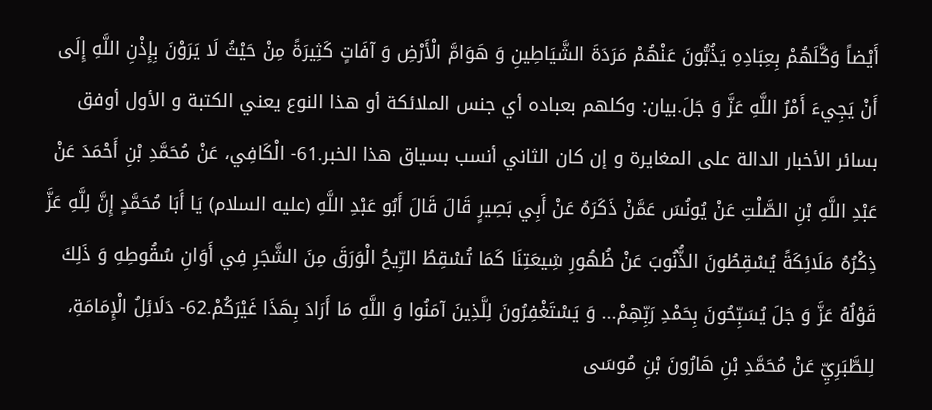أَيْضاً وَكَّلَهُمْ بِعِبَادِهِ يَذُبُّونَ عَنْهُمْ مَرَدَةَ الشَّيَاطِينِ وَ هَوَامَّ الْأَرْضِ وَ آفَاتٍ كَثِيرَةً مِنْ حَيْثُ لَا يَرَوْنَ بِإِذْنِ اللَّهِ إِلَى أَنْ يَجِيءَ أَمْرُ اللَّهِ عَزَّ وَ جَلَ.بيان: وكلهم بعباده أي جنس الملائكة أو هذا النوع يعني الكتبة و الأول أوفق بسائر الأخبار الدالة على المغايرة و إن كان الثاني أنسب بسياق هذا الخبر.61- الْكَافِي، عَنْ مُحَمَّدِ بْنِ أَحْمَدَ عَنْ عَبْدِ اللَّهِ بْنِ الصَّلْتِ عَنْ يُونُسَ عَمَّنْ ذَكَرَهُ عَنْ أَبِي بَصِيرٍ قَالَ قَالَ أَبُو عَبْدِ اللَّهِ (عليه السلام) يَا أَبَا مُحَمَّدٍ إِنَّ لِلَّهِ عَزَّ ذِكْرُهُ مَلَائِكَةً يُسْقِطُونَ الذُّنُوبَ عَنْ ظُهُورِ شِيعَتِنَا كَمَا تُسْقِطُ الرِّيحُ الْوَرَقَ مِنَ الشَّجَرِ فِي أَوَانِ سُقُوطِهِ وَ ذَلِكَ قَوْلُهُ عَزَّ وَ جَلَ يُسَبِّحُونَ بِحَمْدِ رَبِّهِمْ... وَ يَسْتَغْفِرُونَ لِلَّذِينَ آمَنُوا وَ اللَّهِ مَا أَرَادَ بِهَذَا غَيْرَكُمْ.62- دَلَائِلُ الْإِمَامَةِ، لِلطَّبَرِيِّ عَنْ مُحَمَّدِ بْنِ هَارُونَ بْنِ مُوسَى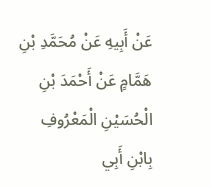عَنْ أَبِيهِ عَنْ مُحَمَّدِ بْنِ هَمَّامٍ عَنْ أَحْمَدَ بْنِ الْحُسَيْنِ الْمَعْرُوفِ بِابْنِ أَبِي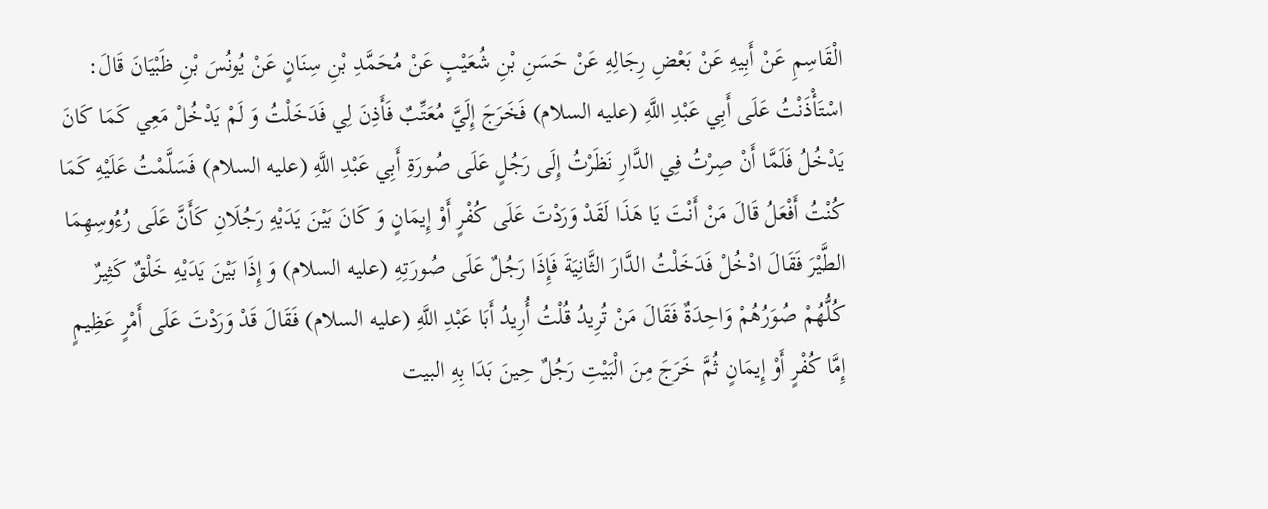الْقَاسِمِ عَنْ أَبِيهِ عَنْ بَعْضِ رِجَالِهِ عَنْ حَسَنِ بْنِ شُعَيْبٍ عَنْ مُحَمَّدِ بْنِ سِنَانٍ عَنْ يُونُسَ بْنِ ظَبْيَانَ قَالَ: اسْتَأْذَنْتُ عَلَى أَبِي عَبْدِ اللَّهِ (عليه السلام) فَخَرَجَ إِلَيَّ مُعَتِّبٌ فَأَذِنَ لِي فَدَخَلْتُ وَ لَمْ يَدْخُلْ مَعِي كَمَا كَانَ يَدْخُلُ فَلَمَّا أَنْ صِرْتُ فِي الدَّارِ نَظَرْتُ إِلَى رَجُلٍ عَلَى صُورَةِ أَبِي عَبْدِ اللَّهِ (عليه السلام) فَسَلَّمْتُ عَلَيْهِ كَمَا كُنْتُ أَفْعَلُ قَالَ مَنْ أَنْتَ يَا هَذَا لَقَدْ وَرَدْتَ عَلَى كُفْرٍ أَوْ إِيمَانٍ وَ كَانَ بَيْنَ يَدَيْهِ رَجُلَانِ كَأَنَّ عَلَى رُءُوسِهِمَا الطَّيْرَ فَقَالَ ادْخُلْ فَدَخَلْتُ الدَّارَ الثَّانِيَةَ فَإِذَا رَجُلٌ عَلَى صُورَتِهِ (عليه السلام) وَ إِذَا بَيْنَ يَدَيْهِ خَلْقٌ كَثِيرٌ كُلُّهُمْ صُوَرُهُمْ وَاحِدَةٌ فَقَالَ مَنْ تُرِيدُ قُلْتُ أُرِيدُ أَبَا عَبْدِ اللَّهِ (عليه السلام) فَقَالَ قَدْ وَرَدْتَ عَلَى أَمْرٍ عَظِيمٍ إِمَّا كُفْرٍ أَوْ إِيمَانٍ ثُمَّ خَرَجَ مِنَ الْبَيْتِ رَجُلٌ حِينَ بَدَا بِهِ البيت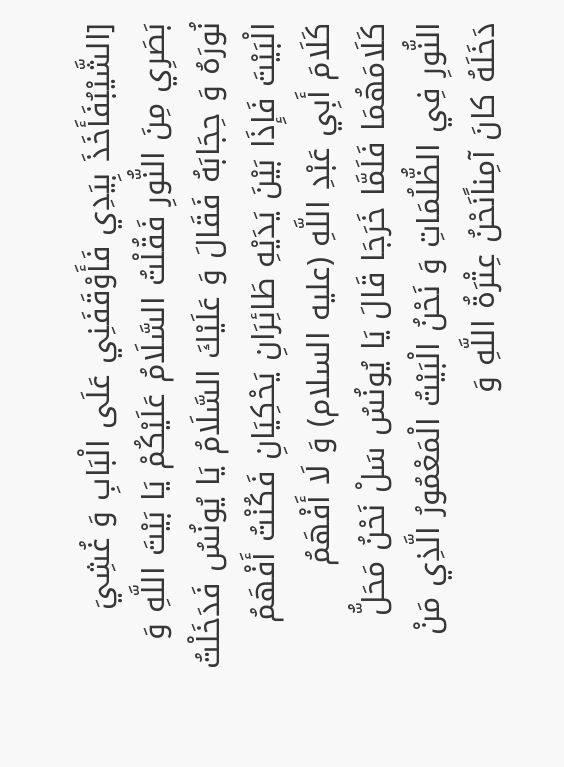[الشَّيْبُفَأَخَذَ بِيَدِي فَأَوْقَفَنِي عَلَى الْبَابِ وَ غُشِيَ بَصَرِي مِنَ النُّورِ فَقُلْتُ السَّلَامُ عَلَيْكُمْ يَا بَيْتَ اللَّهِ وَ نُورَهُ وَ حِجَابَهُ فَقَالَ وَ عَلَيْكَ السَّلَامُ يَا يُونُسُ فَدَخَلْتُ الْبَيْتَ فَإِذَا بَيْنَ يَدَيْهِ طَائِرَانِ يَحْكِيَانِ فَكُنْتُ أَفْهَمُ كَلَامَ أَبِي عَبْدِ اللَّهِ (عليه السلام) وَ لَا أَفْهَمُ كَلَامَهُمَا فَلَمَّا خَرَجَا قَالَ يَا يُونُسُ سَلْ نَحْنُ مَحَلُّ النُّورِ فِي الظُّلُمَاتِ وَ نَحْنُ الْبَيْتُ الْمَعْمُورُ الَّذِي مَنْ دَخَلَهُ كانَ آمِناًنَحْنُ عِتْرَةُ اللَّهِ وَ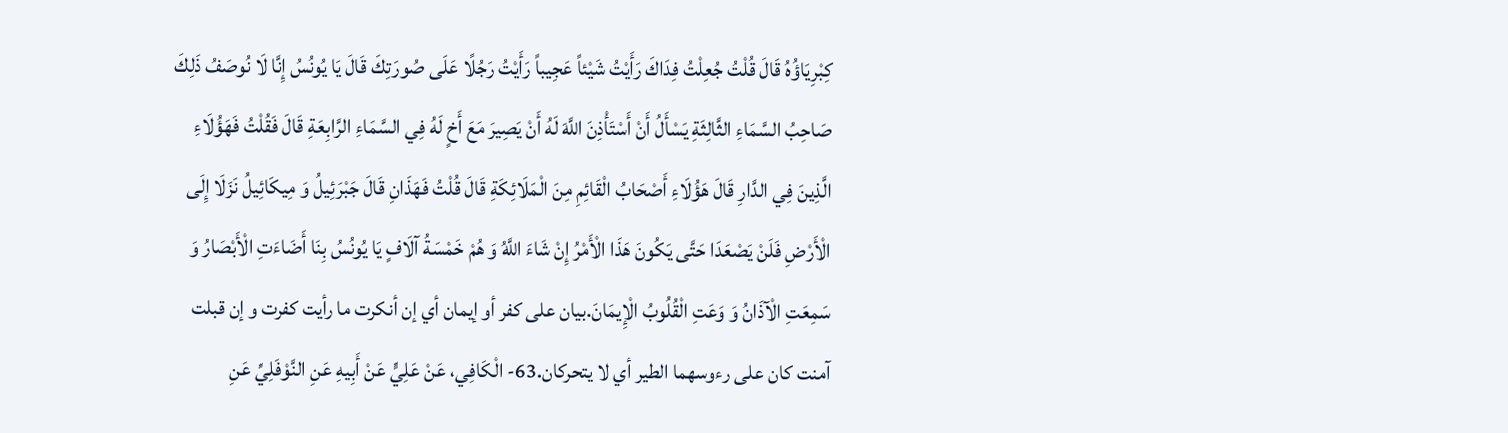كِبْرِيَاؤُهُ قَالَ قُلْتُ جُعِلْتُ فِدَاكَ رَأَيْتُ شَيْئاً عَجِيباً رَأَيْتُ رَجُلًا عَلَى صُورَتِكَ قَالَ يَا يُونُسُ إِنَّا لَا نُوصَفُ ذَلِكَ صَاحِبُ السَّمَاءِ الثَّالِثَةِ يَسْأَلُ أَنْ أَسْتَأْذِنَ اللَّهَ لَهُ أَنْ يَصِيرَ مَعَ أَخٍ لَهُ فِي السَّمَاءِ الرَّابِعَةِ قَالَ فَقُلْتُ فَهَؤُلَاءِ الَّذِينَ فِي الدَّارِ قَالَ هَؤُلَاءِ أَصْحَابُ الْقَائِمِ مِنَ الْمَلَائِكَةِ قَالَ قُلْتُ فَهَذَانِ قَالَ جَبْرَئِيلُ وَ مِيكَائِيلُ نَزَلَا إِلَى الْأَرْضِ فَلَنْ يَصْعَدَا حَتَّى يَكُونَ هَذَا الْأَمْرُ إِنْ شَاءَ اللَّهُ وَ هُمْ خَمْسَةُ آلَافٍ يَا يُونُسُ بِنَا أَضَاءَتِ الْأَبْصَارُ وَ سَمِعَتِ الْآذَانُ وَ وَعَتِ الْقُلُوبُ الْإِيمَانَ.بيان على كفر أو إيمان أي إن أنكرت ما رأيت كفرت و إن قبلت آمنت كان على رءوسهما الطير أي لا يتحركان.63- الْكَافِي، عَنْ عَلِيٍّ عَنْ أَبِيهِ عَنِ النَّوْفَلِيِّ عَنِ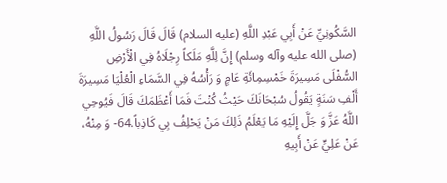السَّكُونِيِّ عَنْ أَبِي عَبْدِ اللَّهِ (عليه السلام) قَالَ قَالَ رَسُولُ اللَّهِ (صلى الله عليه وآله وسلم) إِنَّ لِلَّهِ مَلَكاً رِجْلَاهُ فِي الْأَرْضِ السُّفْلَى مَسِيرَةَ خَمْسِمِائَةِ عَامٍ وَ رَأْسُهُ فِي السَّمَاءِ الْعُلْيَا مَسِيرَةَ أَلْفِ سَنَةٍ يَقُولُ سُبْحَانَكَ حَيْثُ كُنْتَ فَمَا أَعْظَمَكَ قَالَ فَيُوحِي اللَّهُ عَزَّ وَ جَلَّ إِلَيْهِ مَا يَعْلَمُ ذَلِكَ مَنْ يَحْلِفُ بِي كَاذِباً.64- وَ مِنْهُ، عَنْ عَلِيٍّ عَنْ أَبِيهِ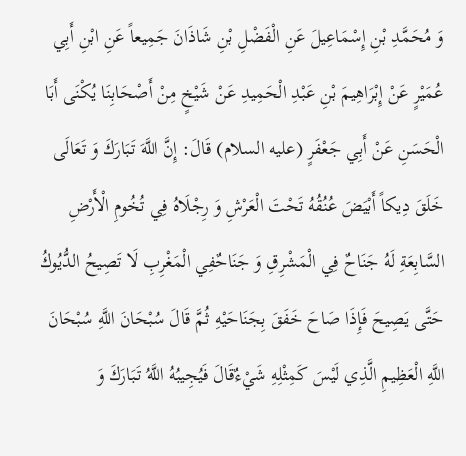وَ مُحَمَّدِ بْنِ إِسْمَاعِيلَ عَنِ الْفَضْلِ بْنِ شَاذَانَ جَمِيعاً عَنِ ابْنِ أَبِي عُمَيْرٍ عَنْ إِبْرَاهِيمَ بْنِ عَبْدِ الْحَمِيدِ عَنْ شَيْخٍ مِنْ أَصْحَابِنَا يُكْنَى أَبَا الْحَسَنِ عَنْ أَبِي جَعْفَرٍ (عليه السلام) قَالَ: إِنَّ اللَّهَ تَبَارَكَ وَ تَعَالَى خَلَقَ دِيكاً أَبْيَضَ عُنُقُهُ تَحْتَ الْعَرْشِ وَ رِجْلَاهُ فِي تُخُومِ الْأَرْضِ السَّابِعَةِ لَهُ جَنَاحٌ فِي الْمَشْرِقِ وَ جَنَاحٌفِي الْمَغْرِبِ لَا تَصِيحُ الدُّيُوكُ حَتَّى يَصِيحَ فَإِذَا صَاحَ خَفَقَ بِجَنَاحَيْهِ ثُمَّ قَالَ سُبْحَانَ اللَّهِ سُبْحَانَ اللَّهِ الْعَظِيمِ الَّذِي لَيْسَ كَمِثْلِهِ شَيْءٌقَالَ فَيُجِيبُهُ اللَّهُ تَبَارَكَ وَ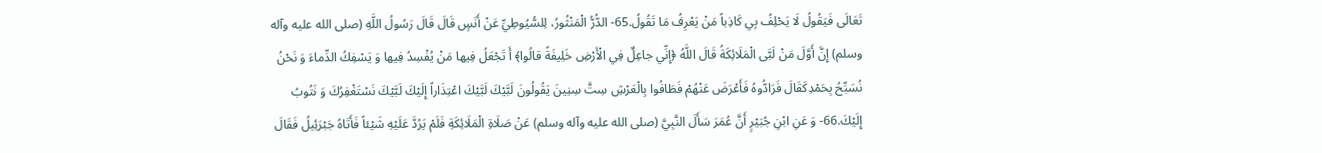تَعَالَى فَيَقُولُ لَا يَحْلِفُ بِي كَاذِباً مَنْ يَعْرِفُ مَا تَقُولُ.65- الدُّرُّ الْمَنْثُورُ، لِلسُّيُوطِيِّ عَنْ أَنَسٍ قَالَ قَالَ رَسُولُ اللَّهِ (صلى الله عليه وآله وسلم) إِنَّ أَوَّلَ مَنْ لَبَّى الْمَلَائِكَةُ قَالَ اللَّهُ ﴿إِنِّي جاعِلٌ فِي الْأَرْضِ خَلِيفَةً قالُوا﴾ أَ تَجْعَلُ فِيها مَنْ يُفْسِدُ فِيها وَ يَسْفِكُ الدِّماءَ وَ نَحْنُ نُسَبِّحُ بِحَمْدِكَقَالَ فَرَادُّوهُ فَأَعْرَضَ عَنْهُمْ فَطَافُوا بِالْعَرْشِ سِتَّ سِنِينَ يَقُولُونَ لَبَّيْكَ لَبَّيْكَ اعْتِذَاراً إِلَيْكَ لَبَّيْكَ نَسْتَغْفِرُكَ وَ نَتُوبُ إِلَيْكَ.66- وَ عَنِ ابْنِ جُبَيْرٍ أَنَّ عُمَرَ سَأَلَ النَّبِيَّ (صلى الله عليه وآله وسلم) عَنْ صَلَاةِ الْمَلَائِكَةِ فَلَمْ يَرُدَّ عَلَيْهِ شَيْئاً فَأَتَاهُ جَبْرَئِيلُ فَقَالَ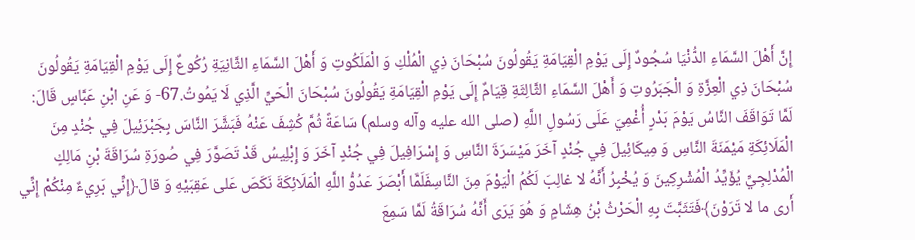إِنَّ أَهْلَ السَّمَاءِ الدُّنْيَا سُجُودٌ إِلَى يَوْمِ الْقِيَامَةِ يَقُولُونَ سُبْحَانَ ذِي الْمُلْكِ وَ الْمَلَكُوتِ وَ أَهْلَ السَّمَاءِ الثَّانِيَةِ رُكُوعٌ إِلَى يَوْمِ الْقِيَامَةِ يَقُولُونَ سُبْحَانَ ذِي الْعِزَّةِ وَ الْجَبَرُوتِ وَ أَهْلَ السَّمَاءِ الثَّالِثَةِ قِيَامٌ إِلَى يَوْمِ الْقِيَامَةِ يَقُولُونَ سُبْحَانَ الْحَيِّ الَّذِي لَا يَمُوتُ.67- وَ عَنِ ابْنِ عَبَّاسٍ قَالَ: لَمَّا تَوَاقَفَ النَّاسُ يَوْمَ بَدْرٍ أُغْمِيَ عَلَى رَسُولِ اللَّهِ (صلى الله عليه وآله وسلم) سَاعَةً ثُمَّ كُشِفَ عَنْهُ فَبَشَّرَ النَّاسَ بِجَبْرَئِيلَ فِي جُنْدٍ مِنَ الْمَلَائِكَةِ مَيْمَنَةَ النَّاسِ وَ مِيكَائِيلَ فِي جُنْدٍ آخَرَ مَيْسَرَةَ النَّاسِ وَ إِسْرَافِيلَ فِي جُنْدٍ آخَرَ وَ إِبْلِيسُ قَدْ تَصَوَّرَ فِي صُورَةِ سُرَاقَةَ بْنِ مَالِكٍ الْمُدْلِجِيِّ يُؤَيِّدُ الْمُشْرِكِينَ وَ يُخْبِرُ أَنَّهُ لا غالِبَ لَكُمُ الْيَوْمَ مِنَ النَّاسِفَلَمَّا أَبْصَرَ عَدُوُّ اللَّهِ الْمَلَائِكَةَ نَكَصَ عَلى عَقِبَيْهِ وَ قالَ﴿إِنِّي بَرِيءٌ مِنْكُمْ إِنِّي أَرى ما لا تَرَوْنَ﴾فَتَثَبَّتَ بِهِ الْحَرْثُ بْنُ هِشَامٍ وَ هُوَ يَرَى أَنَّهُ سُرَاقَةُ لَمَّا سَمِعَ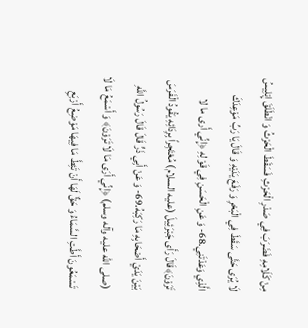مِنْ كَلَامِهِ فَضَرَبَ فِي صَدْرِ الْحَرْثِ فَسَقَطَ الْحَرْثُ وَ انْطَلَقَ إِبْلِيسُ لَا يُرَى حَتَّى سَقَطَ فِي الْبَحْرِ وَ رَفَعَ يَدَيْهِ وَ قَالَ يَا رَبِّ مَوْعِدَكَ الَّذِي وَعَدْتَنِي.68- وَ عَنِ الْحَسَنِ فِي قَوْلِهِ ﴿إِنِّي أَرى ما لا تَرَوْنَ﴾قَالَ رَأَى جَبْرَئِيلَ (عليه السلام) مُعْتَجِراً بِرِدَائِهِ يَقُودُ الْفَرَسَ بَيْنَ يَدَيْ أَصْحَابِهِ مَا رَكِبَهُ.69- وَ عَنْ أَبِي ذَرٍّ قَالَ قَالَ رَسُولُ اللَّهِ (صلى الله عليه وآله وسلم) ﴿إِنِّي أَرَى مَا لَا تَرَوْنَ﴾ وَ أَسْمَعُ مَا لَا تَسْمَعُونَ أَطَّتِ السَّمَاءُ وَ حَقٌّ لَهَا أَنْ تَئِطَّ مَا فِيهَا مَوْضِعُ أَرْبَعِ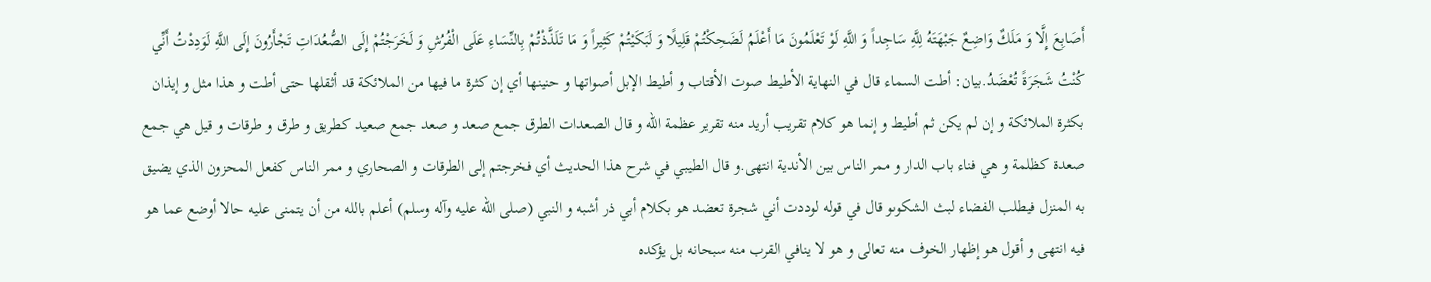أَصَابِعَ إِلَّا وَ مَلَكٌ وَاضِعٌ جَبْهَتَهُ لِلَّهِ سَاجِداً وَ اللَّهِ لَوْ تَعْلَمُونَ مَا أَعْلَمُ لَضَحِكْتُمْ قَلِيلًا وَ لَبَكَيْتُمْ كَثِيراً وَ مَا تَلَذَّذْتُمْ بِالنِّسَاءِ عَلَى الْفُرُشِ وَ لَخَرَجْتُمْ إِلَى الصُّعُدَاتِ تَجْأَرُونَ إِلَى اللَّهِ لَوَدِدْتُ أَنِّي كُنْتُ شَجَرَةً تُعْضَدُ.بيان: أطت السماء قال في النهاية الأطيط صوت الأقتاب و أطيط الإبل أصواتها و حنينها أي إن كثرة ما فيها من الملائكة قد أثقلها حتى أطت و هذا مثل و إيذان بكثرة الملائكة و إن لم يكن ثم أطيط و إنما هو كلام تقريب أريد منه تقرير عظمة الله و قال الصعدات الطرق جمع صعد و صعد جمع صعيد كطريق و طرق و طرقات و قيل هي جمع صعدة كظلمة و هي فناء باب الدار و ممر الناس بين الأندية انتهى.و قال الطيبي في شرح هذا الحديث أي فخرجتم إلى الطرقات و الصحاري و ممر الناس كفعل المحزون الذي يضيق به المنزل فيطلب الفضاء لبث الشكوىو قال في قوله لوددت أني شجرة تعضد هو بكلام أبي ذر أشبه و النبي (صلى الله عليه وآله وسلم) أعلم بالله من أن يتمنى عليه حالا أوضع عما هو فيه انتهى و أقول هو إظهار الخوف منه تعالى و هو لا ينافي القرب منه سبحانه بل يؤكده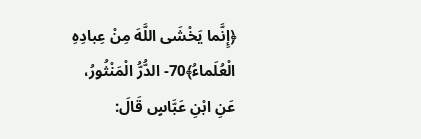﴿إِنَّما يَخْشَى اللَّهَ مِنْ عِبادِهِ الْعُلَماءُ﴾70- الدُّرُّ الْمَنْثُورُ، عَنِ ابْنِ عَبَّاسٍ قَالَ: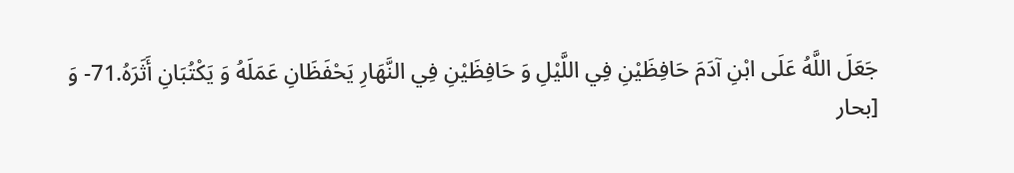جَعَلَ اللَّهُ عَلَى ابْنِ آدَمَ حَافِظَيْنِ فِي اللَّيْلِ وَ حَافِظَيْنِ فِي النَّهَارِ يَحْفَظَانِ عَمَلَهُ وَ يَكْتُبَانِ أَثَرَهُ.71- وَ
[بحار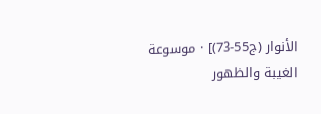الأنوار (ج55-73)] · موسوعة الغيبة والظهور